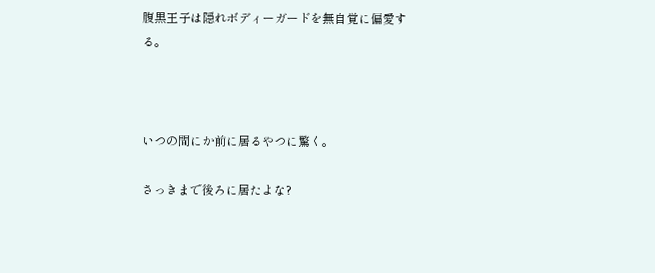腹黒王子は隠れボディーガードを無自覚に偏愛する。



いつの間にか前に居るやつに驚く。

さっきまで後ろに居たよな?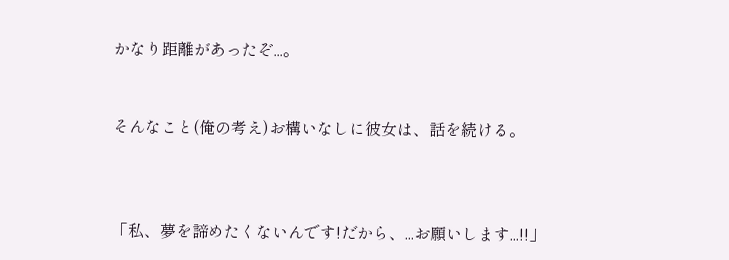かなり距離があったぞ...。


そんなこと(俺の考え)お構いなしに彼女は、話を続ける。



「私、夢を諦めたくないんです!だから、...お願いします...!!」